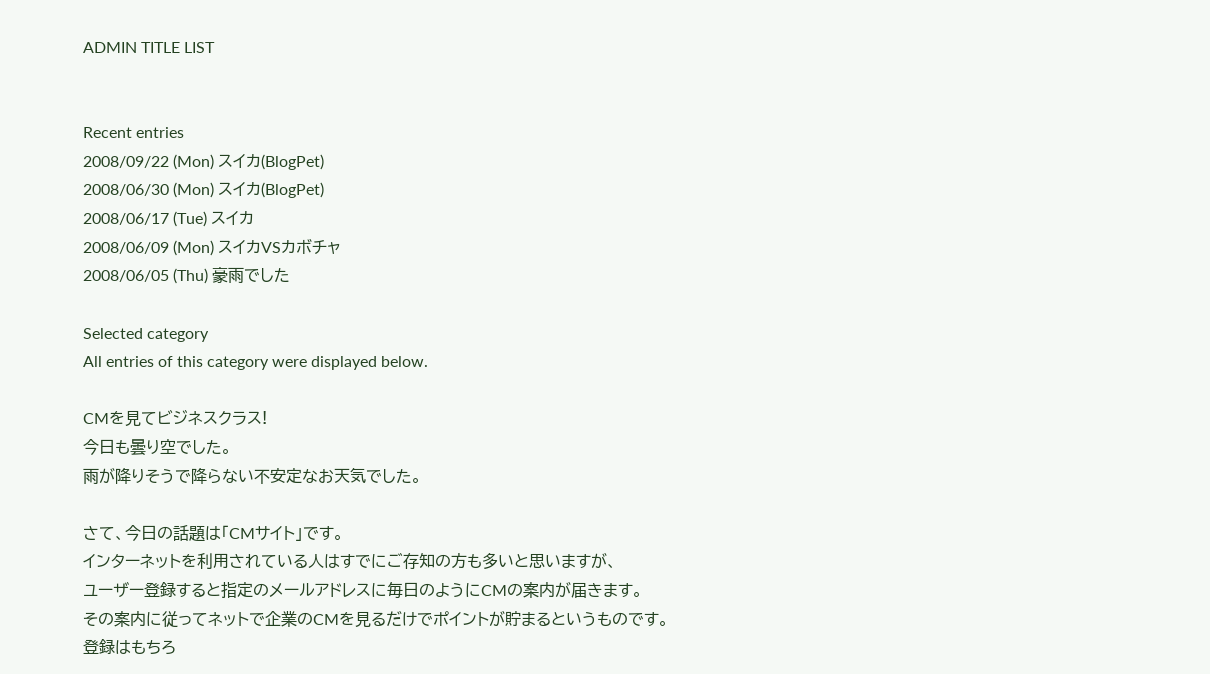ADMIN TITLE LIST


Recent entries
2008/09/22 (Mon) スイカ(BlogPet)
2008/06/30 (Mon) スイカ(BlogPet)
2008/06/17 (Tue) スイカ
2008/06/09 (Mon) スイカVSカボチャ
2008/06/05 (Thu) 豪雨でした

Selected category
All entries of this category were displayed below.

CMを見てビジネスクラス!
今日も曇り空でした。
雨が降りそうで降らない不安定なお天気でした。

さて、今日の話題は「CMサイト」です。
インターネットを利用されている人はすでにご存知の方も多いと思いますが、
ユーザー登録すると指定のメールアドレスに毎日のようにCMの案内が届きます。
その案内に従ってネットで企業のCMを見るだけでポイントが貯まるというものです。
登録はもちろ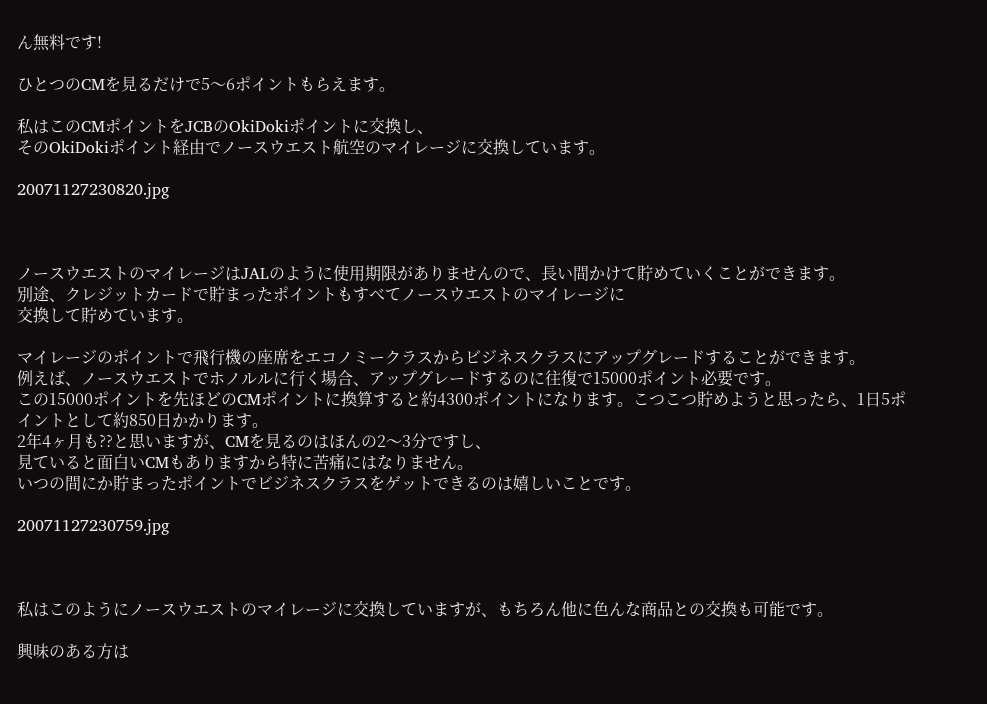ん無料です!

ひとつのCMを見るだけで5〜6ポイントもらえます。

私はこのCMポイントをJCBのOkiDokiポイントに交換し、
そのOkiDokiポイント経由でノースウエスト航空のマイレージに交換しています。

20071127230820.jpg



ノースウエストのマイレージはJALのように使用期限がありませんので、長い間かけて貯めていくことができます。
別途、クレジットカードで貯まったポイントもすべてノースウエストのマイレージに
交換して貯めています。

マイレージのポイントで飛行機の座席をエコノミークラスからビジネスクラスにアップグレードすることができます。
例えば、ノースウエストでホノルルに行く場合、アップグレードするのに往復で15000ポイント必要です。
この15000ポイントを先ほどのCMポイントに換算すると約4300ポイントになります。こつこつ貯めようと思ったら、1日5ポイントとして約850日かかります。
2年4ヶ月も??と思いますが、CMを見るのはほんの2〜3分ですし、
見ていると面白いCMもありますから特に苦痛にはなりません。
いつの間にか貯まったポイントでビジネスクラスをゲットできるのは嬉しいことです。

20071127230759.jpg



私はこのようにノースウエストのマイレージに交換していますが、もちろん他に色んな商品との交換も可能です。

興味のある方は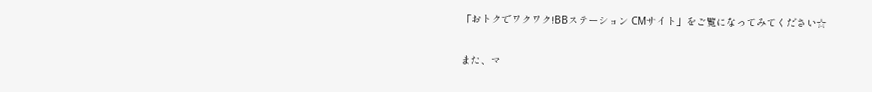「おトクでワクワク!BBステーション CMサイト」をご覧になってみてください☆

また、マ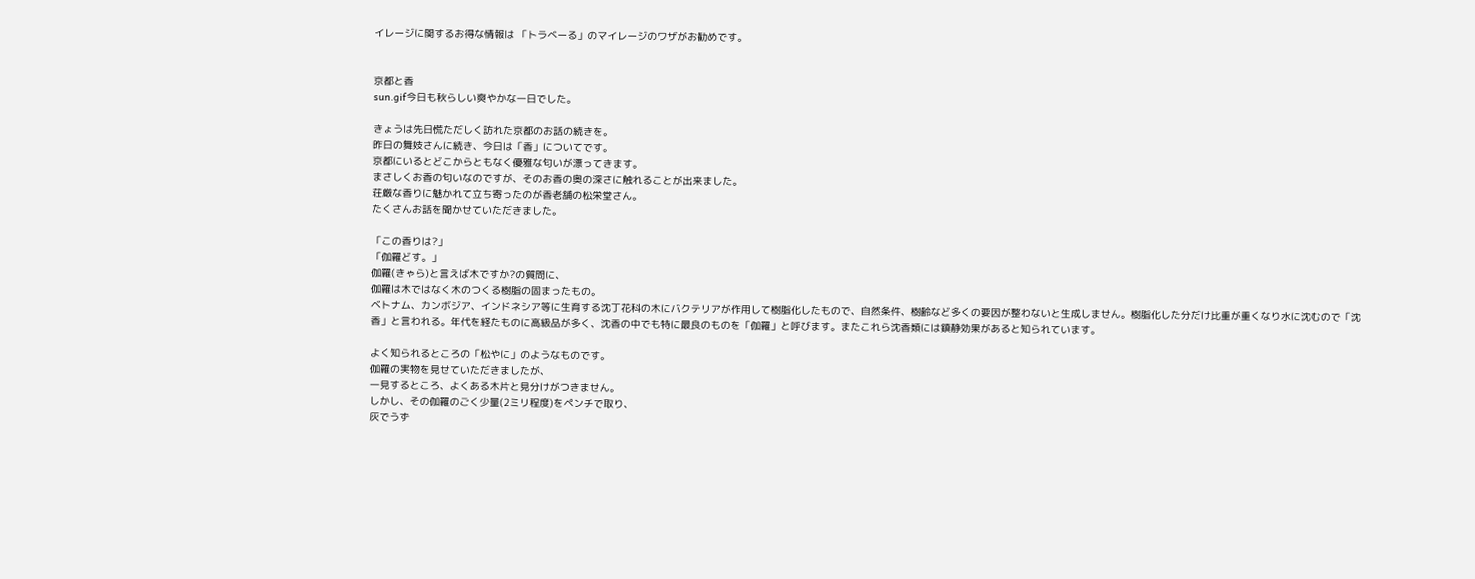イレージに関するお得な情報は 「トラべーる」のマイレージのワザがお勧めです。


京都と香
sun.gif今日も秋らしい爽やかな一日でした。

きょうは先日慌ただしく訪れた京都のお話の続きを。
昨日の舞妓さんに続き、今日は「香」についてです。
京都にいるとどこからともなく優雅な匂いが漂ってきます。
まさしくお香の匂いなのですが、そのお香の奥の深さに触れることが出来ました。
荘厳な香りに魅かれて立ち寄ったのが香老舗の松栄堂さん。
たくさんお話を聞かせていただきました。

「この香りは?」
「伽羅どす。」
伽羅(きゃら)と言えば木ですか?の質問に、
伽羅は木ではなく木のつくる樹脂の固まったもの。
ベトナム、カンボジア、インドネシア等に生育する沈丁花科の木にバクテリアが作用して樹脂化したもので、自然条件、樹齢など多くの要因が整わないと生成しません。樹脂化した分だけ比重が重くなり水に沈むので「沈香」と言われる。年代を経たものに高級品が多く、沈香の中でも特に最良のものを「伽羅」と呼びます。またこれら沈香類には鎮静効果があると知られています。

よく知られるところの「松やに」のようなものです。
伽羅の実物を見せていただきましたが、
一見するところ、よくある木片と見分けがつきません。
しかし、その伽羅のごく少量(2ミリ程度)をペンチで取り、
灰でうず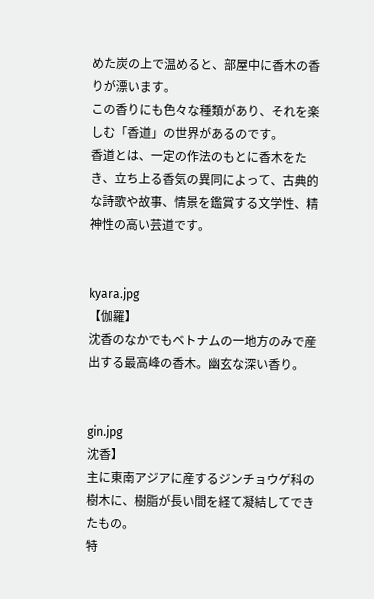めた炭の上で温めると、部屋中に香木の香りが漂います。
この香りにも色々な種類があり、それを楽しむ「香道」の世界があるのです。
香道とは、一定の作法のもとに香木をたき、立ち上る香気の異同によって、古典的な詩歌や故事、情景を鑑賞する文学性、精神性の高い芸道です。


kyara.jpg
【伽羅】
沈香のなかでもベトナムの一地方のみで産出する最高峰の香木。幽玄な深い香り。


gin.jpg
沈香】
主に東南アジアに産するジンチョウゲ科の樹木に、樹脂が長い間を経て凝結してできたもの。
特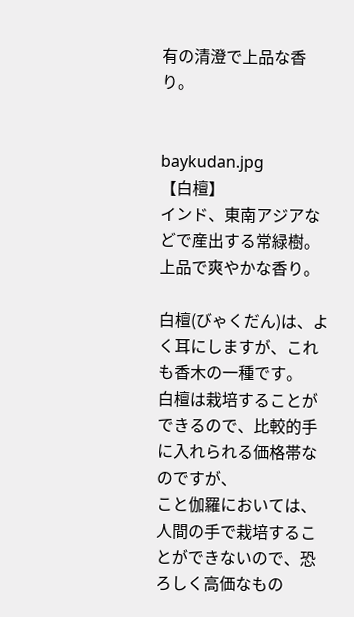有の清澄で上品な香り。


baykudan.jpg
【白檀】
インド、東南アジアなどで産出する常緑樹。
上品で爽やかな香り。

白檀(びゃくだん)は、よく耳にしますが、これも香木の一種です。
白檀は栽培することができるので、比較的手に入れられる価格帯なのですが、
こと伽羅においては、人間の手で栽培することができないので、恐ろしく高価なもの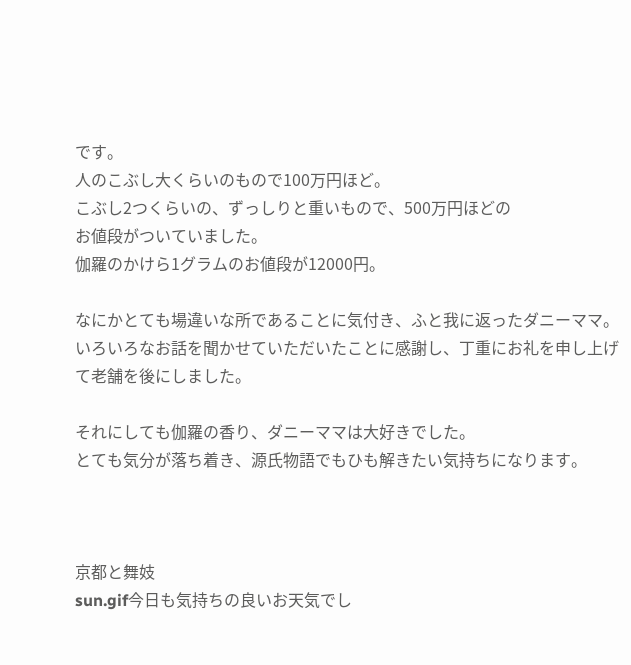です。
人のこぶし大くらいのもので100万円ほど。
こぶし2つくらいの、ずっしりと重いもので、500万円ほどの
お値段がついていました。
伽羅のかけら1グラムのお値段が12000円。

なにかとても場違いな所であることに気付き、ふと我に返ったダニーママ。
いろいろなお話を聞かせていただいたことに感謝し、丁重にお礼を申し上げて老舗を後にしました。

それにしても伽羅の香り、ダニーママは大好きでした。
とても気分が落ち着き、源氏物語でもひも解きたい気持ちになります。



京都と舞妓
sun.gif今日も気持ちの良いお天気でし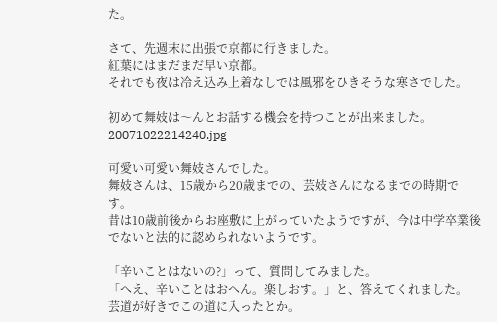た。

さて、先週末に出張で京都に行きました。
紅葉にはまだまだ早い京都。
それでも夜は冷え込み上着なしでは風邪をひきそうな寒さでした。

初めて舞妓は〜んとお話する機会を持つことが出来ました。
20071022214240.jpg

可愛い可愛い舞妓さんでした。
舞妓さんは、15歳から20歳までの、芸妓さんになるまでの時期です。
昔は10歳前後からお座敷に上がっていたようですが、今は中学卒業後でないと法的に認められないようです。

「辛いことはないの?」って、質問してみました。
「へえ、辛いことはおへん。楽しおす。」と、答えてくれました。
芸道が好きでこの道に入ったとか。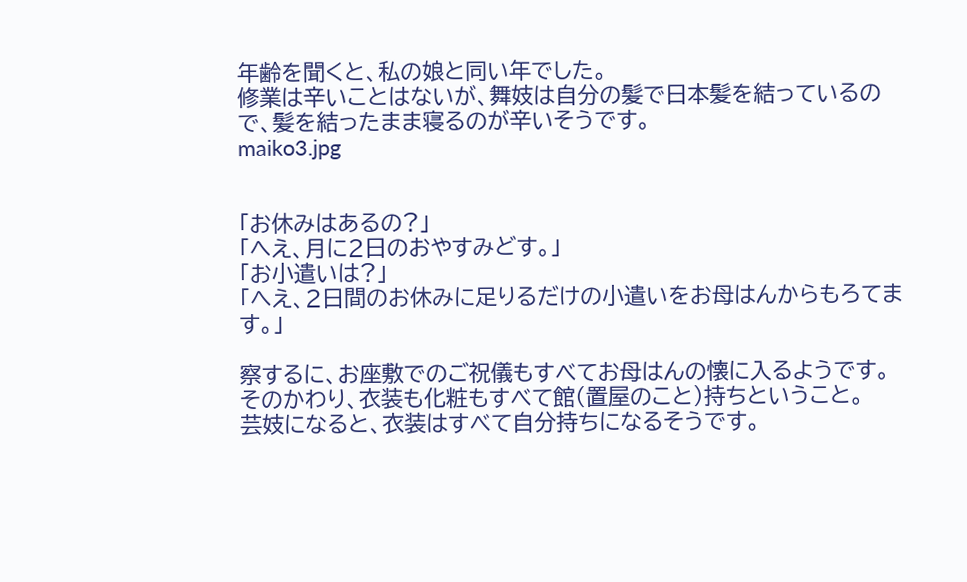年齢を聞くと、私の娘と同い年でした。
修業は辛いことはないが、舞妓は自分の髪で日本髪を結っているので、髪を結ったまま寝るのが辛いそうです。
maiko3.jpg


「お休みはあるの?」
「へえ、月に2日のおやすみどす。」
「お小遣いは?」
「へえ、2日間のお休みに足りるだけの小遣いをお母はんからもろてます。」

察するに、お座敷でのご祝儀もすべてお母はんの懐に入るようです。
そのかわり、衣装も化粧もすべて館(置屋のこと)持ちということ。
芸妓になると、衣装はすべて自分持ちになるそうです。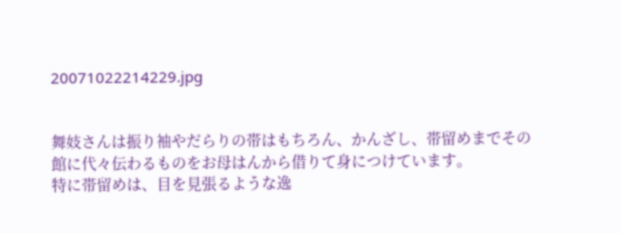20071022214229.jpg


舞妓さんは振り袖やだらりの帯はもちろん、かんざし、帯留めまでその館に代々伝わるものをお母はんから借りて身につけています。
特に帯留めは、目を見張るような逸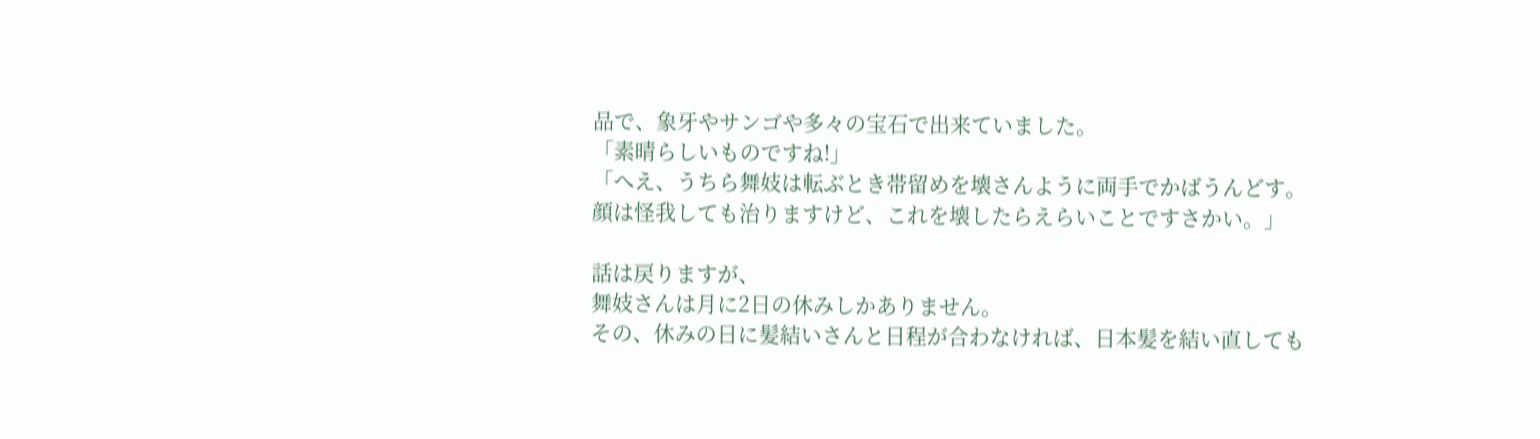品で、象牙やサンゴや多々の宝石で出来ていました。
「素晴らしいものですね!」
「へえ、うちら舞妓は転ぶとき帯留めを壊さんように両手でかばうんどす。
顔は怪我しても治りますけど、これを壊したらえらいことですさかい。」

話は戻りますが、
舞妓さんは月に2日の休みしかありません。
その、休みの日に髪結いさんと日程が合わなければ、日本髪を結い直しても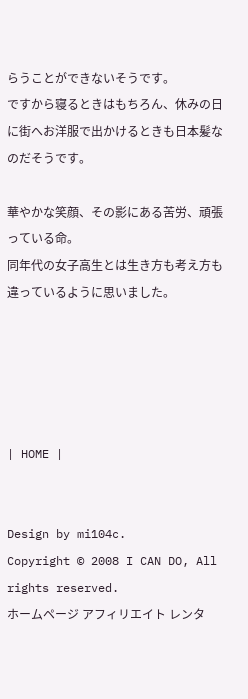らうことができないそうです。
ですから寝るときはもちろん、休みの日に街へお洋服で出かけるときも日本髪なのだそうです。

華やかな笑顔、その影にある苦労、頑張っている命。
同年代の女子高生とは生き方も考え方も違っているように思いました。





| HOME |


Design by mi104c.
Copyright © 2008 I CAN DO, All rights reserved.
ホームページ アフィリエイト レンタ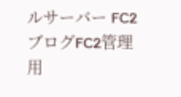ルサーバー FC2ブログFC2管理用